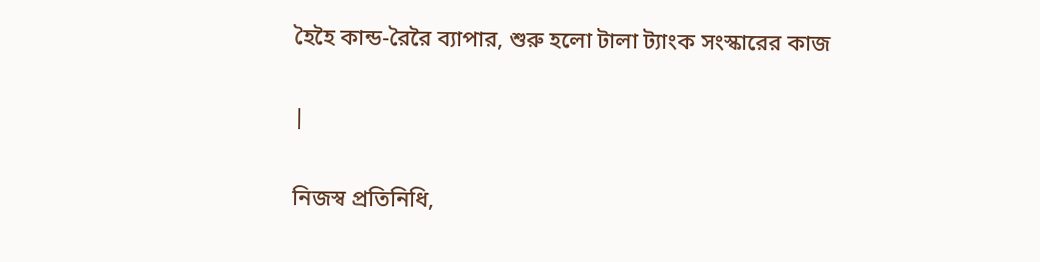হৈহৈ কান্ড-রৈরৈ ব্যাপার, শুরু হলো টালা ট্যাংক সংস্কারের কাজ

|

নিজস্ব প্রতিনিধি,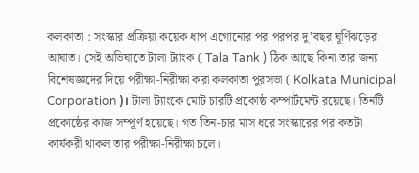কলকাতা : সংস্কার প্রক্রিয়া কয়েক ধাপ এগোনোর পর পরপর দু’বছর ঘূর্ণিঝড়ের আঘাত। সেই অভিঘাতে টালা ট্যাংক ( Tala Tank ) ঠিক আছে কিনা তার জন্য বিশেষজ্ঞদের দিয়ে পরীক্ষা-নিরীক্ষা করা কলকাতা পুরসভা ( Kolkata Municipal Corporation )। টালা ট্যাংকে মোট চারটি প্রকোষ্ঠ কম্পার্টমেন্ট রয়েছে। তিনটি প্রকোষ্ঠের কাজ সম্পূর্ণ হয়েছে। গত তিন-চার মাস ধরে সংস্কারের পর কতটা কার্যকরী থাকল তার পরীক্ষা-নিরীক্ষা চলে।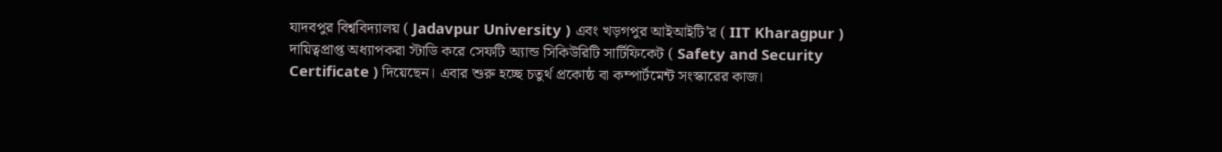যাদবপুর বিশ্ববিদ্যালয় ( Jadavpur University ) এবং খড়গপুর আইআইটি’র ( IIT Kharagpur ) দায়িত্বপ্রাপ্ত অধ্যাপকরা স্টাডি করে সেফটি অ্যান্ড সিকিউরিটি সার্টিফিকেট ( Safety and Security Certificate ) দিয়েছেন। এবার শুরু হচ্ছে চতুর্থ প্রকোষ্ঠ বা কম্পার্টমেন্ট সংস্কারের কাজ।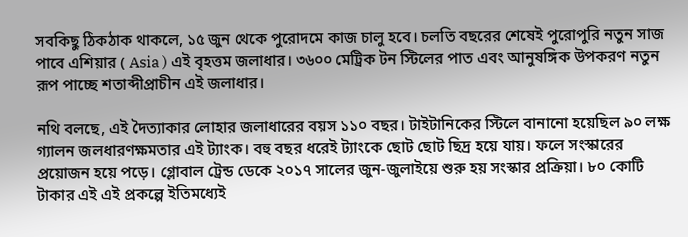সবকিছু ঠিকঠাক থাকলে, ১৫ জুন থেকে পুরোদমে কাজ চালু হবে। চলতি বছরের শেষেই পুরোপুরি নতুন সাজ পাবে এশিয়ার ( Asia ) এই বৃহত্তম জলাধার। ৩৬০০ মেট্রিক টন স্টিলের পাত এবং আনুষঙ্গিক উপকরণ নতুন রূপ পাচ্ছে শতাব্দীপ্রাচীন এই জলাধার।

নথি বলছে, এই দৈত্যাকার লোহার জলাধারের বয়স ১১০ বছর। টাইটানিকের স্টিলে বানানো হয়েছিল ৯০ লক্ষ গ্যালন জলধারণক্ষমতার এই ট্যাংক। বহু বছর ধরেই ট্যাংকে ছোট ছোট ছিদ্র হয়ে যায়। ফলে সংস্কারের প্রয়োজন হয়ে পড়ে। গ্লোবাল ট্রেন্ড ডেকে ২০১৭ সালের জুন-জুলাইয়ে শুরু হয় সংস্কার প্রক্রিয়া। ৮০ কোটি টাকার এই এই প্রকল্পে ইতিমধ্যেই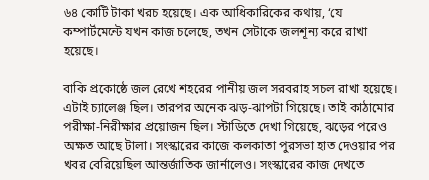৬৪ কোটি টাকা খরচ হয়েছে। এক আধিকারিকের কথায়, ‘যে কম্পার্টমেন্টে যখন কাজ চলেছে, তখন সেটাকে জলশূন্য করে রাখা হয়েছে।

বাকি প্রকোষ্ঠে জল রেখে শহরের পানীয় জল সরবরাহ সচল রাখা হয়েছে। এটাই চ্যালেঞ্জ ছিল। তারপর অনেক ঝড়-ঝাপটা গিয়েছে। তাই কাঠামোর পরীক্ষা-নিরীক্ষার প্রয়োজন ছিল। স্টাডিতে দেখা গিয়েছে, ঝড়ের পরেও অক্ষত আছে টালা। সংস্কারের কাজে কলকাতা পুরসভা হাত দেওয়ার পর খবর বেরিয়েছিল আন্তর্জাতিক জার্নালেও। সংস্কারের কাজ দেখতে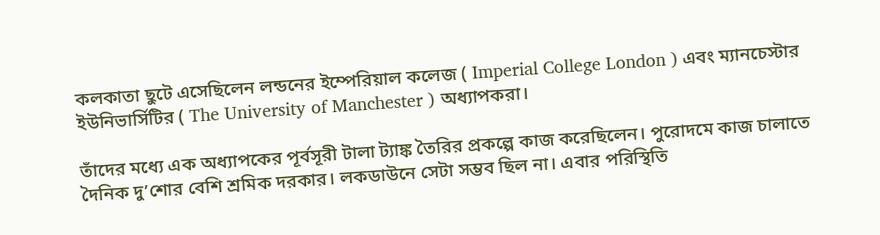কলকাতা ছুটে এসেছিলেন লন্ডনের ইম্পেরিয়াল কলেজ ( Imperial College London ) এবং ম্যানচেস্টার ইউনিভার্সিটির ( The University of Manchester ) অধ্যাপকরা।

তাঁদের মধ্যে এক অধ্যাপকের পূর্বসূরী টালা ট্যাঙ্ক তৈরির প্রকল্পে কাজ করেছিলেন। পুরোদমে কাজ চালাতে দৈনিক দু’শোর বেশি শ্রমিক দরকার। লকডাউনে সেটা সম্ভব ছিল না। এবার পরিস্থিতি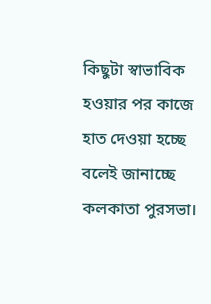কিছুটা স্বাভাবিক হওয়ার পর কাজে হাত দেওয়া হচ্ছে বলেই জানাচ্ছে কলকাতা পুরসভা।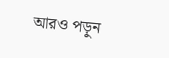আরও পড়ুন